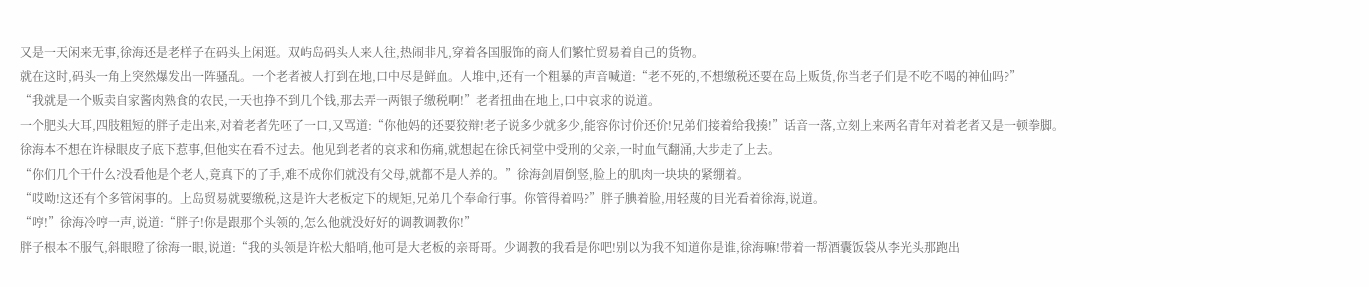又是一天闲来无事,徐海还是老样子在码头上闲逛。双屿岛码头人来人往,热闹非凡,穿着各国服饰的商人们繁忙贸易着自己的货物。
就在这时,码头一角上突然爆发出一阵骚乱。一个老者被人打到在地,口中尽是鲜血。人堆中,还有一个粗暴的声音喊道:“老不死的,不想缴税还要在岛上贩货,你当老子们是不吃不喝的神仙吗?”
“我就是一个贩卖自家酱肉熟食的农民,一天也挣不到几个钱,那去弄一两银子缴税啊!”老者扭曲在地上,口中哀求的说道。
一个肥头大耳,四肢粗短的胖子走出来,对着老者先呸了一口,又骂道:“你他妈的还要狡辩!老子说多少就多少,能容你讨价还价!兄弟们接着给我揍!”话音一落,立刻上来两名青年对着老者又是一顿拳脚。
徐海本不想在许椂眼皮子底下惹事,但他实在看不过去。他见到老者的哀求和伤痛,就想起在徐氏祠堂中受刑的父亲,一时血气翻涌,大步走了上去。
“你们几个干什么?没看他是个老人,竟真下的了手,难不成你们就没有父母,就都不是人养的。”徐海剑眉倒竖,脸上的肌肉一块块的紧绷着。
“哎呦!这还有个多管闲事的。上岛贸易就要缴税,这是许大老板定下的规矩,兄弟几个奉命行事。你管得着吗?”胖子腆着脸,用轻蔑的目光看着徐海,说道。
“哼!”徐海冷哼一声,说道:“胖子!你是跟那个头领的,怎么他就没好好的调教调教你!”
胖子根本不服气,斜眼瞪了徐海一眼,说道:“我的头领是许松大船哨,他可是大老板的亲哥哥。少调教的我看是你吧!别以为我不知道你是谁,徐海嘛!带着一帮酒囊饭袋从李光头那跑出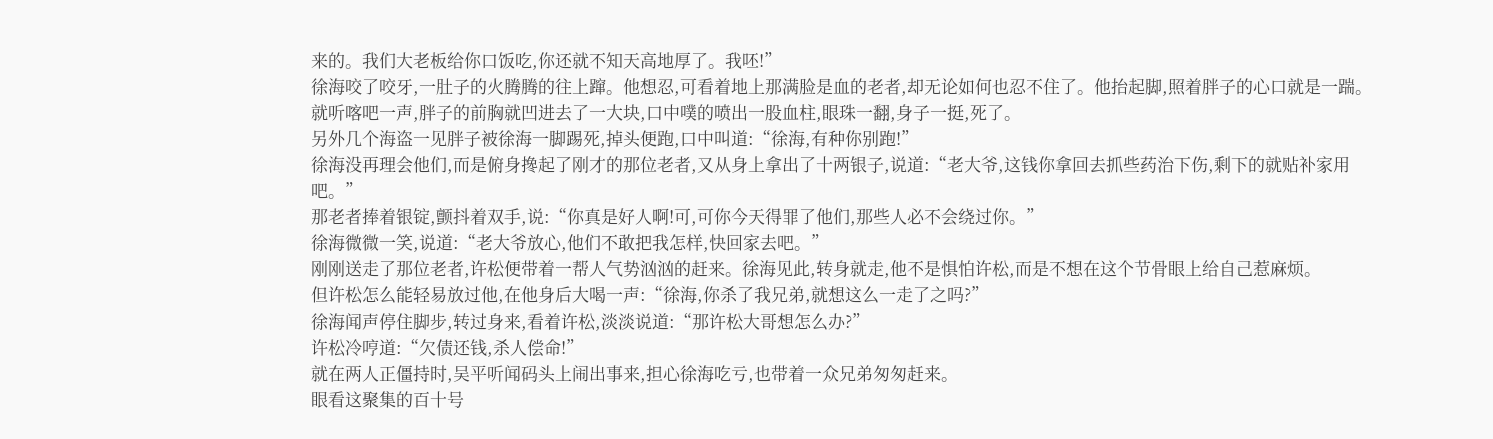来的。我们大老板给你口饭吃,你还就不知天高地厚了。我呸!”
徐海咬了咬牙,一肚子的火腾腾的往上蹿。他想忍,可看着地上那满脸是血的老者,却无论如何也忍不住了。他抬起脚,照着胖子的心口就是一踹。
就听喀吧一声,胖子的前胸就凹进去了一大块,口中噗的喷出一股血柱,眼珠一翻,身子一挺,死了。
另外几个海盗一见胖子被徐海一脚踢死,掉头便跑,口中叫道:“徐海,有种你别跑!”
徐海没再理会他们,而是俯身搀起了刚才的那位老者,又从身上拿出了十两银子,说道:“老大爷,这钱你拿回去抓些药治下伤,剩下的就贴补家用吧。”
那老者捧着银锭,颤抖着双手,说:“你真是好人啊!可,可你今天得罪了他们,那些人必不会绕过你。”
徐海微微一笑,说道:“老大爷放心,他们不敢把我怎样,快回家去吧。”
刚刚送走了那位老者,许松便带着一帮人气势汹汹的赶来。徐海见此,转身就走,他不是惧怕许松,而是不想在这个节骨眼上给自己惹麻烦。
但许松怎么能轻易放过他,在他身后大喝一声:“徐海,你杀了我兄弟,就想这么一走了之吗?”
徐海闻声停住脚步,转过身来,看着许松,淡淡说道:“那许松大哥想怎么办?”
许松冷哼道:“欠债还钱,杀人偿命!”
就在两人正僵持时,吴平听闻码头上闹出事来,担心徐海吃亏,也带着一众兄弟匆匆赶来。
眼看这聚集的百十号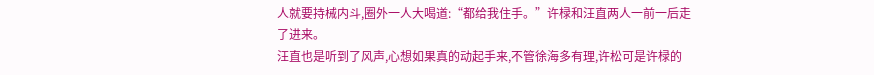人就要持械内斗,圈外一人大喝道:“都给我住手。”许椂和汪直两人一前一后走了进来。
汪直也是听到了风声,心想如果真的动起手来,不管徐海多有理,许松可是许椂的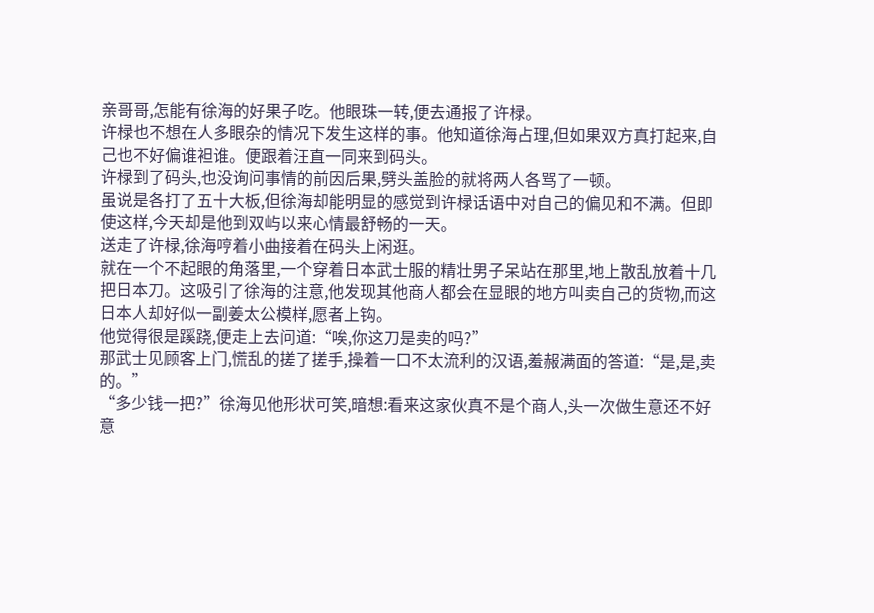亲哥哥,怎能有徐海的好果子吃。他眼珠一转,便去通报了许椂。
许椂也不想在人多眼杂的情况下发生这样的事。他知道徐海占理,但如果双方真打起来,自己也不好偏谁袒谁。便跟着汪直一同来到码头。
许椂到了码头,也没询问事情的前因后果,劈头盖脸的就将两人各骂了一顿。
虽说是各打了五十大板,但徐海却能明显的感觉到许椂话语中对自己的偏见和不满。但即使这样,今天却是他到双屿以来心情最舒畅的一天。
送走了许椂,徐海哼着小曲接着在码头上闲逛。
就在一个不起眼的角落里,一个穿着日本武士服的精壮男子呆站在那里,地上散乱放着十几把日本刀。这吸引了徐海的注意,他发现其他商人都会在显眼的地方叫卖自己的货物,而这日本人却好似一副姜太公模样,愿者上钩。
他觉得很是蹊跷,便走上去问道:“唉,你这刀是卖的吗?”
那武士见顾客上门,慌乱的搓了搓手,操着一口不太流利的汉语,羞赧满面的答道:“是,是,卖的。”
“多少钱一把?”徐海见他形状可笑,暗想:看来这家伙真不是个商人,头一次做生意还不好意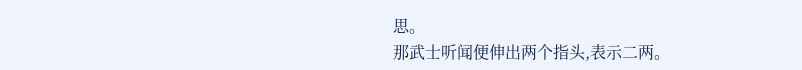思。
那武士听闻便伸出两个指头,表示二两。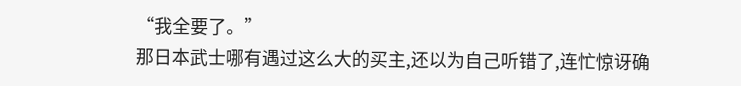“我全要了。”
那日本武士哪有遇过这么大的买主,还以为自己听错了,连忙惊讶确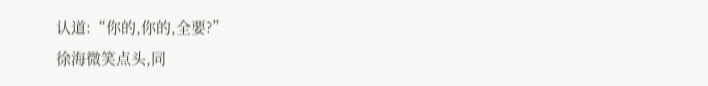认道:“你的,你的,全要?”
徐海微笑点头,同